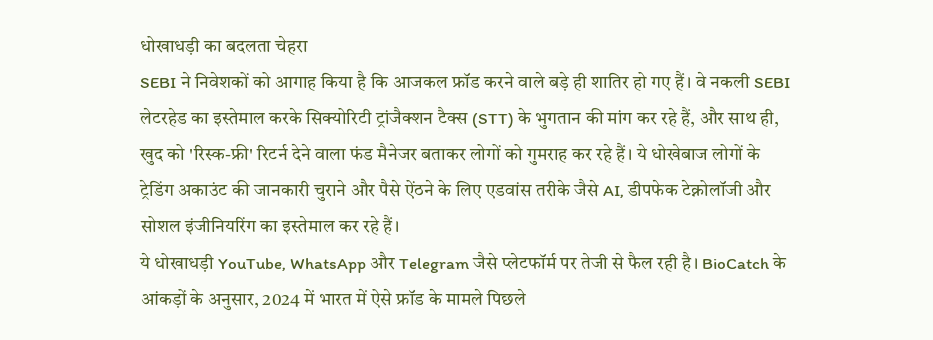धोखाधड़ी का बदलता चेहरा
SEBI ने निवेशकों को आगाह किया है कि आजकल फ्रॉड करने वाले बड़े ही शातिर हो गए हैं। वे नकली SEBI लेटरहेड का इस्तेमाल करके सिक्योरिटी ट्रांजैक्शन टैक्स (STT) के भुगतान की मांग कर रहे हैं, और साथ ही, खुद को 'रिस्क-फ्री' रिटर्न देने वाला फंड मैनेजर बताकर लोगों को गुमराह कर रहे हैं। ये धोखेबाज लोगों के ट्रेडिंग अकाउंट की जानकारी चुराने और पैसे ऐंठने के लिए एडवांस तरीके जैसे AI, डीपफेक टेक्नोलॉजी और सोशल इंजीनियरिंग का इस्तेमाल कर रहे हैं।
ये धोखाधड़ी YouTube, WhatsApp और Telegram जैसे प्लेटफॉर्म पर तेजी से फैल रही है। BioCatch के आंकड़ों के अनुसार, 2024 में भारत में ऐसे फ्रॉड के मामले पिछले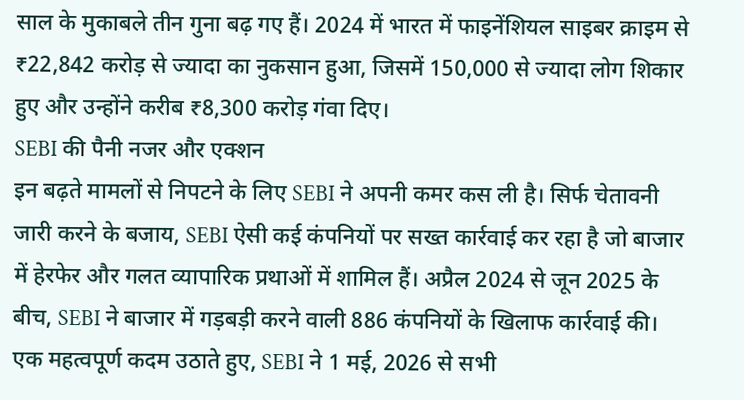साल के मुकाबले तीन गुना बढ़ गए हैं। 2024 में भारत में फाइनेंशियल साइबर क्राइम से ₹22,842 करोड़ से ज्यादा का नुकसान हुआ, जिसमें 150,000 से ज्यादा लोग शिकार हुए और उन्होंने करीब ₹8,300 करोड़ गंवा दिए।
SEBI की पैनी नजर और एक्शन
इन बढ़ते मामलों से निपटने के लिए SEBI ने अपनी कमर कस ली है। सिर्फ चेतावनी जारी करने के बजाय, SEBI ऐसी कई कंपनियों पर सख्त कार्रवाई कर रहा है जो बाजार में हेरफेर और गलत व्यापारिक प्रथाओं में शामिल हैं। अप्रैल 2024 से जून 2025 के बीच, SEBI ने बाजार में गड़बड़ी करने वाली 886 कंपनियों के खिलाफ कार्रवाई की।
एक महत्वपूर्ण कदम उठाते हुए, SEBI ने 1 मई, 2026 से सभी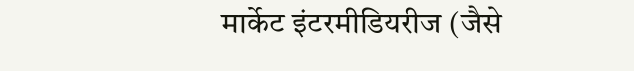मार्केट इंटरमीडियरीज (जैसे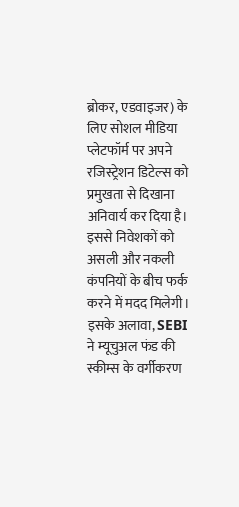ब्रोकर, एडवाइजर) के लिए सोशल मीडिया प्लेटफॉर्म पर अपने रजिस्ट्रेशन डिटेल्स को प्रमुखता से दिखाना अनिवार्य कर दिया है। इससे निवेशकों को असली और नकली कंपनियों के बीच फर्क करने में मदद मिलेगी। इसके अलावा, SEBI ने म्यूचुअल फंड की स्कीम्स के वर्गीकरण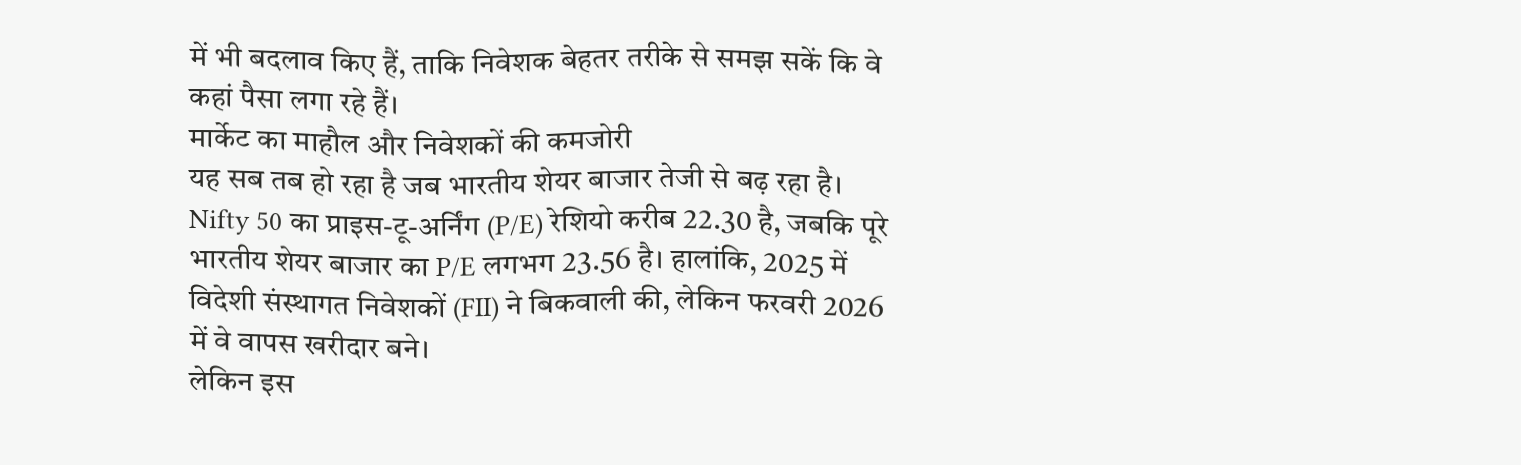में भी बदलाव किए हैं, ताकि निवेशक बेहतर तरीके से समझ सकें कि वे कहां पैसा लगा रहे हैं।
मार्केट का माहौल और निवेशकों की कमजोरी
यह सब तब हो रहा है जब भारतीय शेयर बाजार तेजी से बढ़ रहा है। Nifty 50 का प्राइस-टू-अर्निंग (P/E) रेशियो करीब 22.30 है, जबकि पूरे भारतीय शेयर बाजार का P/E लगभग 23.56 है। हालांकि, 2025 में विदेशी संस्थागत निवेशकों (FII) ने बिकवाली की, लेकिन फरवरी 2026 में वे वापस खरीदार बने।
लेकिन इस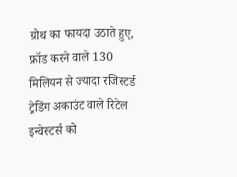ग्रोथ का फायदा उठाते हुए, फ्रॉड करने वाले 130 मिलियन से ज्यादा रजिस्टर्ड ट्रेडिंग अकाउंट वाले रिटेल इन्वेस्टर्स को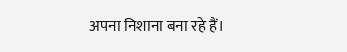अपना निशाना बना रहे हैं।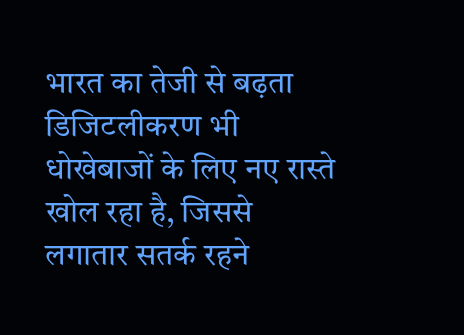भारत का तेजी से बढ़ता डिजिटलीकरण भी धोखेबाजों के लिए नए रास्ते खोल रहा है, जिससे लगातार सतर्क रहने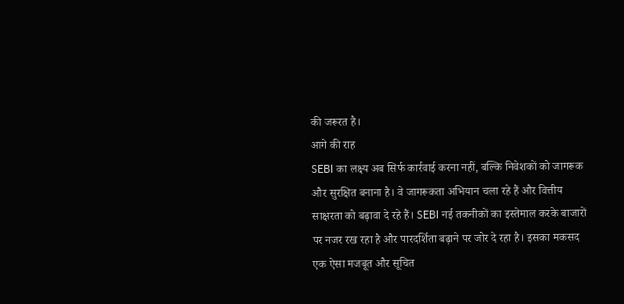की जरूरत है।
आगे की राह
SEBI का लक्ष्य अब सिर्फ कार्रवाई करना नहीं, बल्कि निवेशकों को जागरूक और सुरक्षित बनाना है। वे जागरूकता अभियान चला रहे हैं और वित्तीय साक्षरता को बढ़ावा दे रहे हैं। SEBI नई तकनीकों का इस्तेमाल करके बाजारों पर नजर रख रहा है और पारदर्शिता बढ़ाने पर जोर दे रहा है। इसका मकसद एक ऐसा मजबूत और सूचित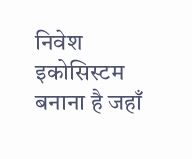निवेश इकोसिस्टम बनाना है जहाँ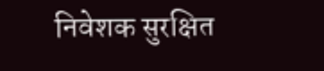निवेशक सुरक्षित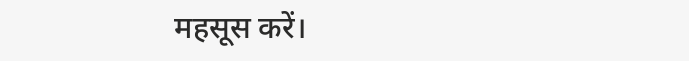महसूस करें।